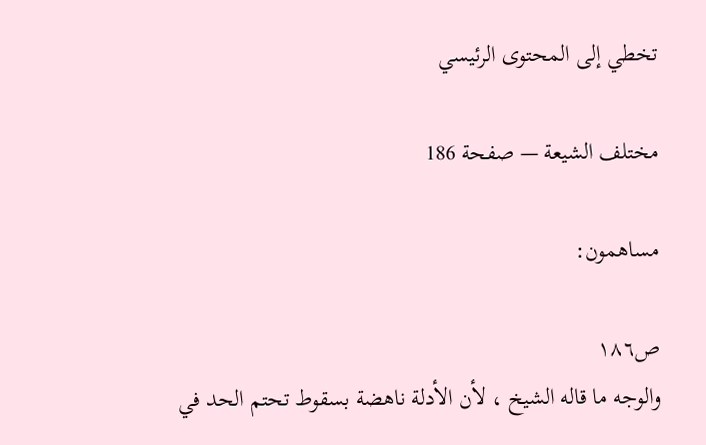تخطي إلى المحتوى الرئيسي

مختلف الشيعة — صفحة 186

مساهمون:

ص١٨٦
والوجه ما قاله الشيخ ، لأن الأدلة ناهضة بسقوط تحتم الحد في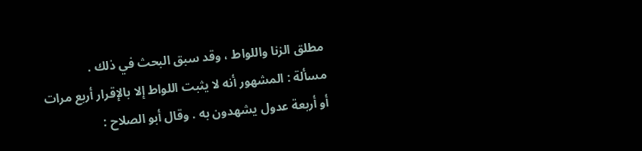مطلق الزنا واللواط ، وقد سبق البحث في ذلك .
مسألة : المشهور أنه لا يثبت اللواط إلا بالإقرار أربع مرات أو أربعة عدول يشهدون به . وقال أبو الصلاح :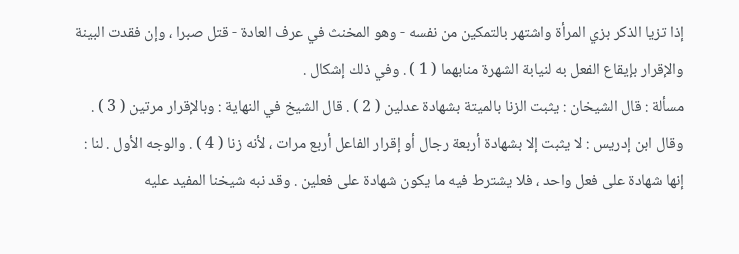إذا تزيا الذكر بزي المرأة واشتهر بالتمكين من نفسه - وهو المخنث في عرف العادة - قتل صبرا ، وإن فقدت البينة والإقرار بإيقاع الفعل به لنيابة الشهرة منابهما ( 1 ) . وفي ذلك إشكال .
مسألة : قال الشيخان : يثبت الزنا بالميتة بشهادة عدلين ( 2 ) . قال الشيخ في النهاية : وبالإقرار مرتين ( 3 ) . وقال ابن إدريس : لا يثبت إلا بشهادة أربعة رجال أو إقرار الفاعل أربع مرات ، لأنه زنا ( 4 ) . والوجه الأول . لنا : إنها شهادة على فعل واحد ، فلا يشترط فيه ما يكون شهادة على فعلين . وقد نبه شيخنا المفيد عليه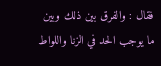فقال : والفرق بين ذلك وبين ما يوجب الحد في الزنا واللواط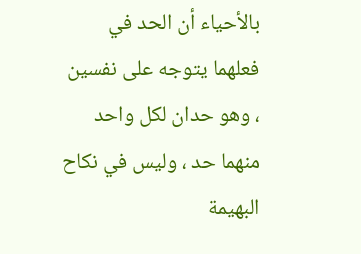بالأحياء أن الحد في فعلهما يتوجه على نفسين ، وهو حدان لكل واحد منهما حد ، وليس في نكاح البهيمة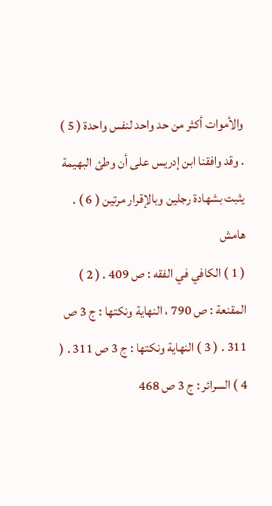والأموات أكثر من حد واحد لنفس واحدة ( 5 ) . وقد وافقنا ابن إدريس على أن وطئ البهيمة يثبت بشهادة رجلين وبالإقرار مرتين ( 6 ) .
هامش
( 1 ) الكافي في الفقه : ص 409 . ( 2 ) المقنعة : ص 790 ، النهاية ونكتها : ج 3 ص 311 . ( 3 ) النهاية ونكتها : ج 3 ص 311 . ( 4 ) السرائر : ج 3 ص 468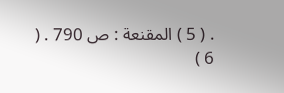. ( 5 ) المقنعة : ص 790 . ( 6 )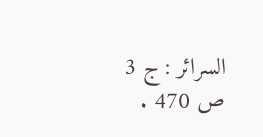السرائر : ج 3 ص 470 .